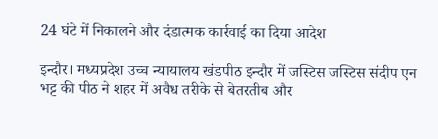24 घंटे में निकालने और दंडात्मक कार्रवाई का दिया आदेश

इन्दौर। मध्यप्रदेश उच्च न्यायालय खंडपीठ इन्दौर में जस्टिस जस्टिस संदीप एन भट्ट की पीठ ने शहर में अवैध तरीके से बेतरतीब और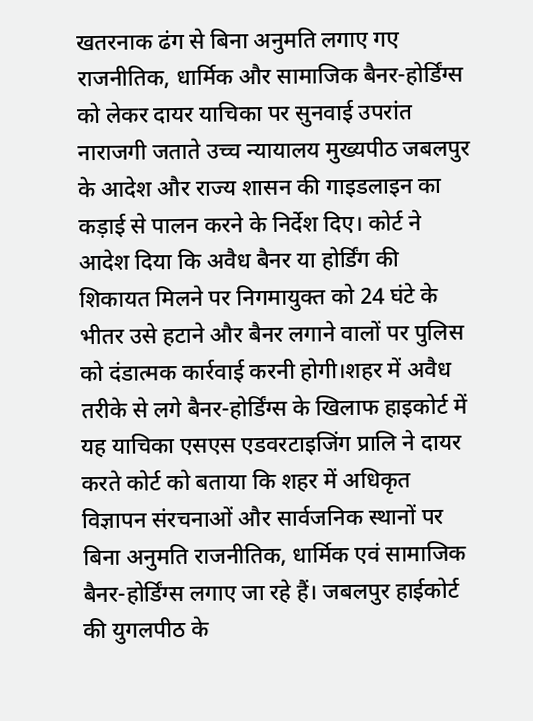खतरनाक ढंग से बिना अनुमति लगाए गए राजनीतिक, धार्मिक और सामाजिक बैनर-होर्डिंग्स को लेकर दायर याचिका पर सुनवाई उपरांत नाराजगी जताते उच्च न्यायालय मुख्यपीठ जबलपुर के आदेश और राज्य शासन की गाइडलाइन का कड़ाई से पालन करने के निर्देश दिए। कोर्ट ने आदेश दिया कि अवैध बैनर या होर्डिंग की शिकायत मिलने पर निगमायुक्त को 24 घंटे के भीतर उसे हटाने और बैनर लगाने वालों पर पुलिस को दंडात्मक कार्रवाई करनी होगी।शहर में अवैध तरीके से लगे बैनर-होर्डिंग्स के खिलाफ हाइकोर्ट में यह याचिका एसएस एडवरटाइजिंग प्रालि ने दायर करते कोर्ट को बताया कि शहर में अधिकृत विज्ञापन संरचनाओं और सार्वजनिक स्थानों पर बिना अनुमति राजनीतिक, धार्मिक एवं सामाजिक बैनर-होर्डिंग्स लगाए जा रहे हैं। जबलपुर हाईकोर्ट की युगलपीठ के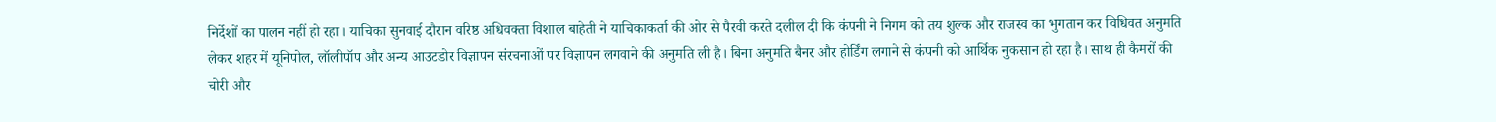निर्देशों का पालन नहीं हो रहा। याचिका सुनवाई दौरान वरिष्ठ अधिवक्ता विशाल बाहेती ने याचिकाकर्ता की ओर से पैरवी करते दलील दी कि कंपनी ने निगम को तय शुल्क और राजस्व का भुगतान कर विधिवत अनुमति लेकर शहर में यूनिपोल, लॉलीपॉप और अन्य आउटडोर विज्ञापन संरचनाओं पर विज्ञापन लगवाने की अनुमति ली है। बिना अनुमति बैनर और होर्डिंग लगाने से कंपनी को आर्थिक नुकसान हो रहा है। साथ ही कैमरों की चोरी और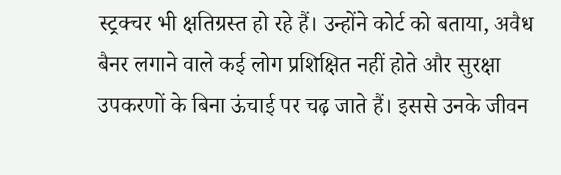स्ट्रक्चर भी क्षतिग्रस्त हो रहे हैं। उन्होंने कोर्ट को बताया, अवैध बैनर लगाने वाले कई लोग प्रशिक्षित नहीं होते और सुरक्षा उपकरणों के बिना ऊंचाई पर चढ़ जाते हैं। इससे उनके जीवन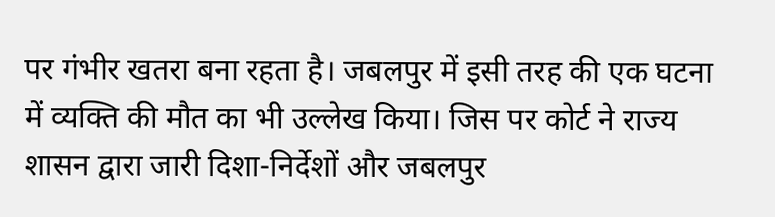पर गंभीर खतरा बना रहता है। जबलपुर में इसी तरह की एक घटना में व्यक्ति की मौत का भी उल्लेख किया। जिस पर कोर्ट ने राज्य शासन द्वारा जारी दिशा-निर्देशों और जबलपुर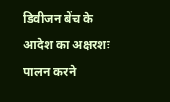डिवीजन बेंच के आदेश का अक्षरशः पालन करने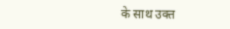के साथ उक्त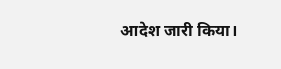आदेश जारी किया।